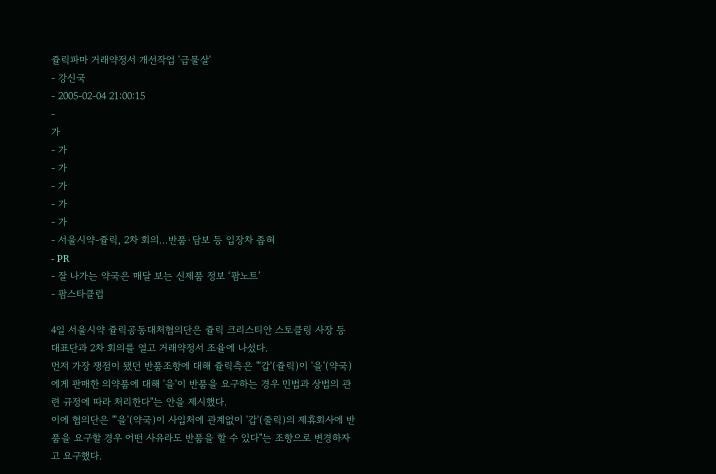쥴릭파마 거래약정서 개선작업 '급물살'
- 강신국
- 2005-02-04 21:00:15
-
가
- 가
- 가
- 가
- 가
- 가
- 서울시약-쥴릭, 2차 회의...반품·담보 등 입장차 좁혀
- PR
- 잘 나가는 약국은 매달 보는 신제품 정보 ‘팜노트’
- 팜스타클럽

4일 서울시약 쥴릭공동대처협의단은 쥴릭 크리스티안 스토클링 사장 등 대표단과 2차 회의를 열고 거래약정서 조율에 나섰다.
먼저 가장 쟁점이 됐던 반품조항에 대해 쥴릭측은 "'갑'(쥴릭)이 '을'(약국)에게 판매한 의약품에 대해 '을'이 반품을 요구하는 경우 민법과 상법의 관련 규정에 따라 처리한다"는 안을 제시했다.
이에 협의단은 "'을'(약국)이 사입처에 관계없이 '갑'(줄릭)의 제휴회사에 반품을 요구할 경우 어떤 사유라도 반품을 할 수 있다"는 조항으로 변경하자고 요구했다.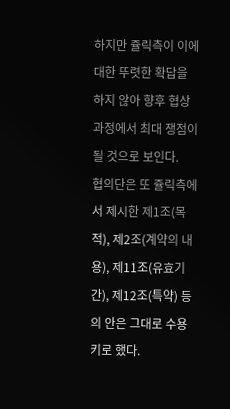하지만 쥴릭측이 이에 대한 뚜렷한 확답을 하지 않아 향후 협상과정에서 최대 쟁점이 될 것으로 보인다.
협의단은 또 쥴릭측에서 제시한 제1조(목적), 제2조(계약의 내용), 제11조(유효기간), 제12조(특약) 등의 안은 그대로 수용키로 했다.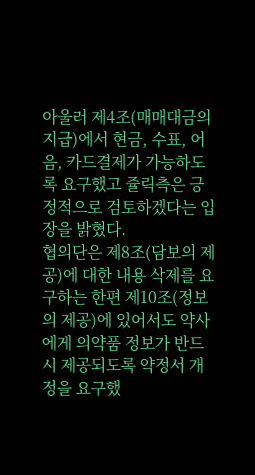아울러 제4조(매매대금의 지급)에서 현금, 수표, 어음, 카드결제가 가능하도록 요구했고 쥴릭측은 긍정적으로 검토하겠다는 입장을 밝혔다.
협의단은 제8조(담보의 제공)에 대한 내용 삭제를 요구하는 한편 제10조(정보의 제공)에 있어서도 약사에게 의약품 정보가 반드시 제공되도록 약정서 개정을 요구했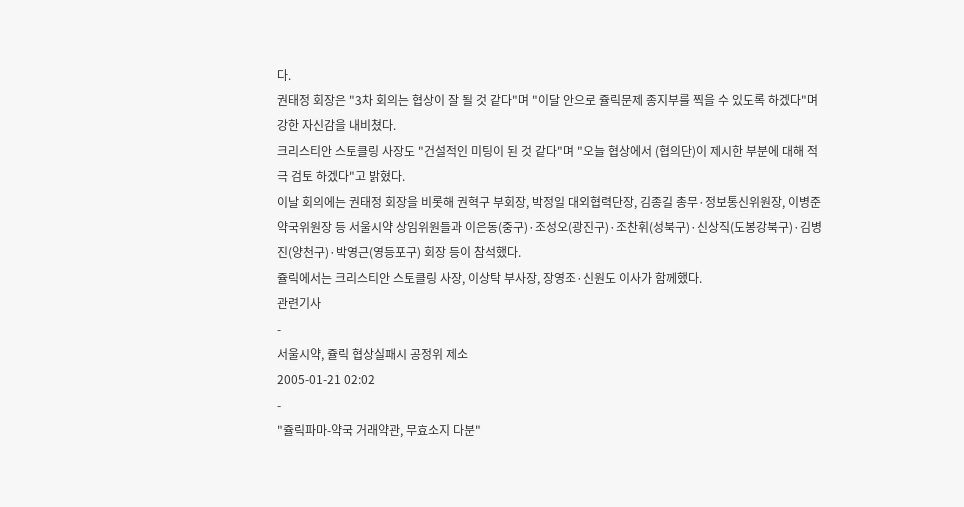다.
권태정 회장은 "3차 회의는 협상이 잘 될 것 같다"며 "이달 안으로 쥴릭문제 종지부를 찍을 수 있도록 하겠다"며 강한 자신감을 내비쳤다.
크리스티안 스토클링 사장도 "건설적인 미팅이 된 것 같다"며 "오늘 협상에서 (협의단)이 제시한 부분에 대해 적극 검토 하겠다"고 밝혔다.
이날 회의에는 권태정 회장을 비롯해 권혁구 부회장, 박정일 대외협력단장, 김종길 총무·정보통신위원장, 이병준 약국위원장 등 서울시약 상임위원들과 이은동(중구)·조성오(광진구)·조찬휘(성북구)·신상직(도봉강북구)·김병진(양천구)·박영근(영등포구) 회장 등이 참석했다.
쥴릭에서는 크리스티안 스토클링 사장, 이상탁 부사장, 장영조·신원도 이사가 함께했다.
관련기사
-
서울시약, 쥴릭 협상실패시 공정위 제소
2005-01-21 02:02
-
"쥴릭파마-약국 거래약관, 무효소지 다분"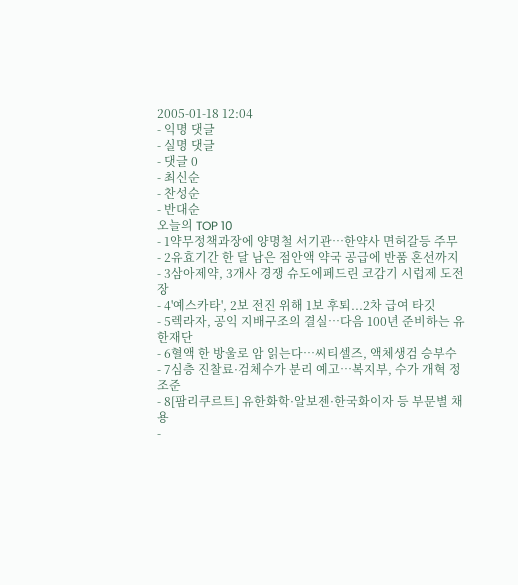2005-01-18 12:04
- 익명 댓글
- 실명 댓글
- 댓글 0
- 최신순
- 찬성순
- 반대순
오늘의 TOP 10
- 1약무정책과장에 양명철 서기관…한약사 면허갈등 주무
- 2유효기간 한 달 남은 점안액 약국 공급에 반품 혼선까지
- 3삼아제약, 3개사 경쟁 슈도에페드린 코감기 시럽제 도전장
- 4'예스카타', 2보 전진 위해 1보 후퇴...2차 급여 타깃
- 5렉라자, 공익 지배구조의 결실…다음 100년 준비하는 유한재단
- 6혈액 한 방울로 암 읽는다…씨티셀즈, 액체생검 승부수
- 7심층 진찰료·검체수가 분리 예고…복지부, 수가 개혁 정조준
- 8[팜리쿠르트] 유한화학·알보젠·한국화이자 등 부문별 채용
-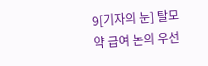9[기자의 눈] 탈모약 급여 논의 우선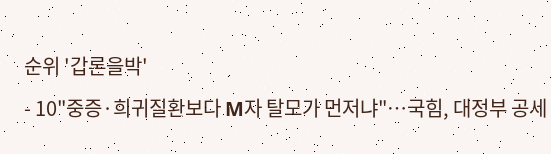순위 '갑론을박'
- 10"중증·희귀질환보다 M자 탈모가 먼저냐"…국힘, 대정부 공세